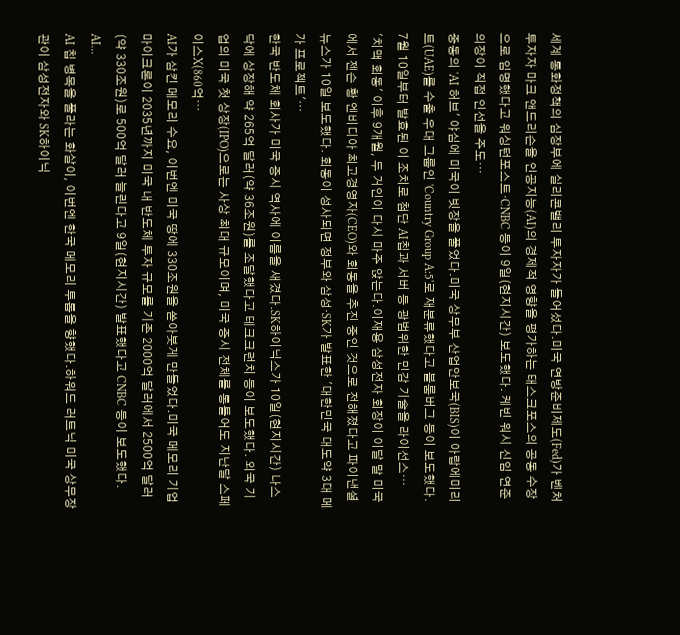세계 통화정책의 심장부에 실리콘밸리 투자자가 들어섰다.미국 연방준비제도(Fed)가 벤처투자자 마크 앤드리슨을 인공지능(AI)의 경제적 영향을 평가하는 태스크포스의 공동 수장으로 임명했다고 워싱턴포스트·CNBC 등이 9일(현지시간) 보도했다. 케빈 워시 신임 연준 의장이 직접 인선을 주도…
중동의 'AI 허브' 야심에 미국이 빗장을 풀었다.미국 상무부 산업안보국(BIS)이 아랍에미리트(UAE)를 수출 우대 그룹인 'Country Group A:5'로 재분류했다고 블룸버그 등이 보도했다. 7월 10일부터 발효된 이 조치로 첨단 AI칩과 서버 등 광범위한 민감 기술을 라이선스…
'치맥 회동' 이후 9개월, 두 거인이 다시 마주 앉는다.이재용 삼성전자 회장이 이달 말 미국에서 젠슨 황 엔비디아 최고경영자(CEO)와 회동을 추진 중인 것으로 전해졌다고 파이낸셜뉴스가 10일 보도했다. 회동이 성사되면 정부와 삼성·SK가 발표한 '대한민국 대도약 3대 메가 프로젝트'…
한국 반도체 회사가 미국 증시 역사에 이름을 새겼다.SK하이닉스가 10일(현지시간) 나스닥에 상장해 약 265억 달러(약 36조원)를 조달했다고 테크크런치 등이 보도했다. 외국 기업의 미국 첫 상장(IPO)으로는 사상 최대 규모이며, 미국 증시 전체를 통틀어도 지난달 스페이스X(860억…
AI가 삼킨 메모리 수요, 이번엔 미국 땅에 330조원을 쏟아붓게 만들었다.미국 메모리 기업 마이크론이 2035년까지 미국 내 반도체 투자 규모를 기존 2000억 달러에서 2500억 달러(약 330조원)로 500억 달러 늘린다고 9일(현지시간) 발표했다고 CNBC 등이 보도했다. AI…
AI 칩 병목을 풀라는 화살이, 이번엔 한국 메모리 투톱을 향했다.하워드 러트닉 미국 상무장관이 삼성전자와 SK하이닉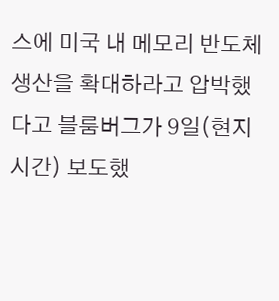스에 미국 내 메모리 반도체 생산을 확대하라고 압박했다고 블룸버그가 9일(현지시간) 보도했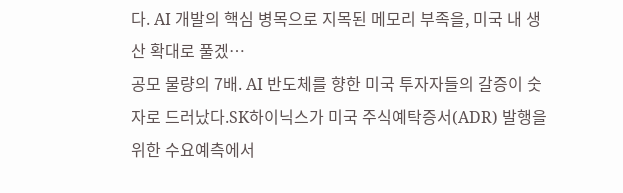다. AI 개발의 핵심 병목으로 지목된 메모리 부족을, 미국 내 생산 확대로 풀겠…
공모 물량의 7배. AI 반도체를 향한 미국 투자자들의 갈증이 숫자로 드러났다.SK하이닉스가 미국 주식예탁증서(ADR) 발행을 위한 수요예측에서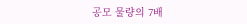공모 물량의 7배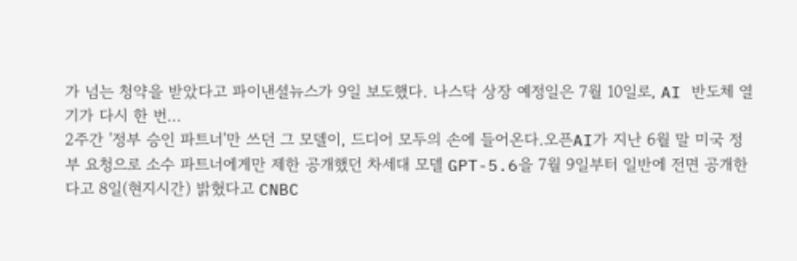가 넘는 청약을 받았다고 파이낸셜뉴스가 9일 보도했다. 나스닥 상장 예정일은 7월 10일로, AI 반도체 열기가 다시 한 번…
2주간 '정부 승인 파트너'만 쓰던 그 모델이, 드디어 모두의 손에 들어온다.오픈AI가 지난 6월 말 미국 정부 요청으로 소수 파트너에게만 제한 공개했던 차세대 모델 GPT-5.6을 7월 9일부터 일반에 전면 공개한다고 8일(현지시간) 밝혔다고 CNBC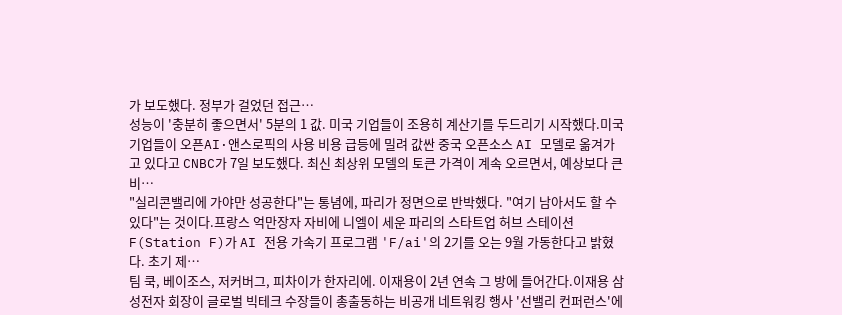가 보도했다. 정부가 걸었던 접근…
성능이 '충분히 좋으면서' 5분의 1 값. 미국 기업들이 조용히 계산기를 두드리기 시작했다.미국 기업들이 오픈AI·앤스로픽의 사용 비용 급등에 밀려 값싼 중국 오픈소스 AI 모델로 옮겨가고 있다고 CNBC가 7일 보도했다. 최신 최상위 모델의 토큰 가격이 계속 오르면서, 예상보다 큰 비…
"실리콘밸리에 가야만 성공한다"는 통념에, 파리가 정면으로 반박했다. "여기 남아서도 할 수 있다"는 것이다.프랑스 억만장자 자비에 니엘이 세운 파리의 스타트업 허브 스테이션 F(Station F)가 AI 전용 가속기 프로그램 'F/ai'의 2기를 오는 9월 가동한다고 밝혔다. 초기 제…
팀 쿡, 베이조스, 저커버그, 피차이가 한자리에. 이재용이 2년 연속 그 방에 들어간다.이재용 삼성전자 회장이 글로벌 빅테크 수장들이 총출동하는 비공개 네트워킹 행사 '선밸리 컨퍼런스'에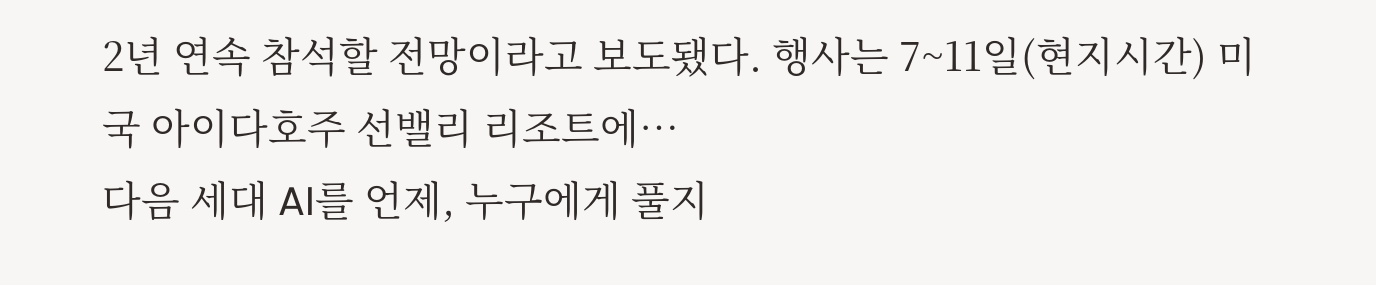2년 연속 참석할 전망이라고 보도됐다. 행사는 7~11일(현지시간) 미국 아이다호주 선밸리 리조트에…
다음 세대 AI를 언제, 누구에게 풀지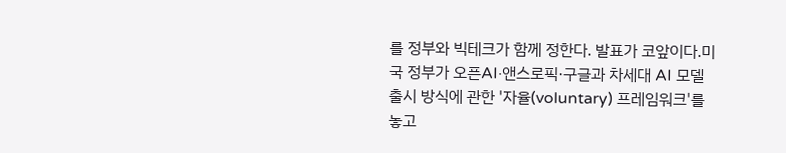를 정부와 빅테크가 함께 정한다. 발표가 코앞이다.미국 정부가 오픈AI·앤스로픽·구글과 차세대 AI 모델 출시 방식에 관한 '자율(voluntary) 프레임워크'를 놓고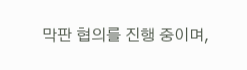막판 협의를 진행 중이며,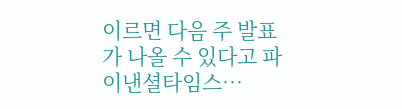이르면 다음 주 발표가 나올 수 있다고 파이낸셜타임스…